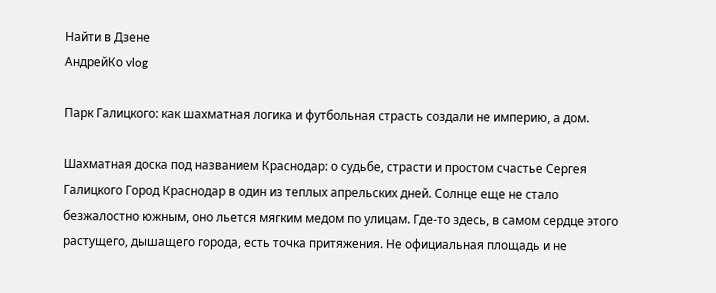Найти в Дзене
АндрейКо vlog

Парк Галицкого: как шахматная логика и футбольная страсть создали не империю, а дом.

Шахматная доска под названием Краснодар: о судьбе, страсти и простом счастье Сергея Галицкого Город Краснодар в один из теплых апрельских дней. Солнце еще не стало безжалостно южным, оно льется мягким медом по улицам. Где-то здесь, в самом сердце этого растущего, дышащего города, есть точка притяжения. Не официальная площадь и не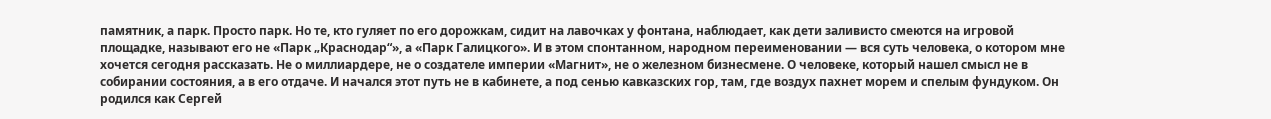памятник, а парк. Просто парк. Но те, кто гуляет по его дорожкам, сидит на лавочках у фонтана, наблюдает, как дети заливисто смеются на игровой площадке, называют его не «Парк „Краснодар“», а «Парк Галицкого». И в этом спонтанном, народном переименовании — вся суть человека, о котором мне хочется сегодня рассказать. Не о миллиардере, не о создателе империи «Магнит», не о железном бизнесмене. О человеке, который нашел смысл не в собирании состояния, а в его отдаче. И начался этот путь не в кабинете, а под сенью кавказских гор, там, где воздух пахнет морем и спелым фундуком. Он родился как Сергей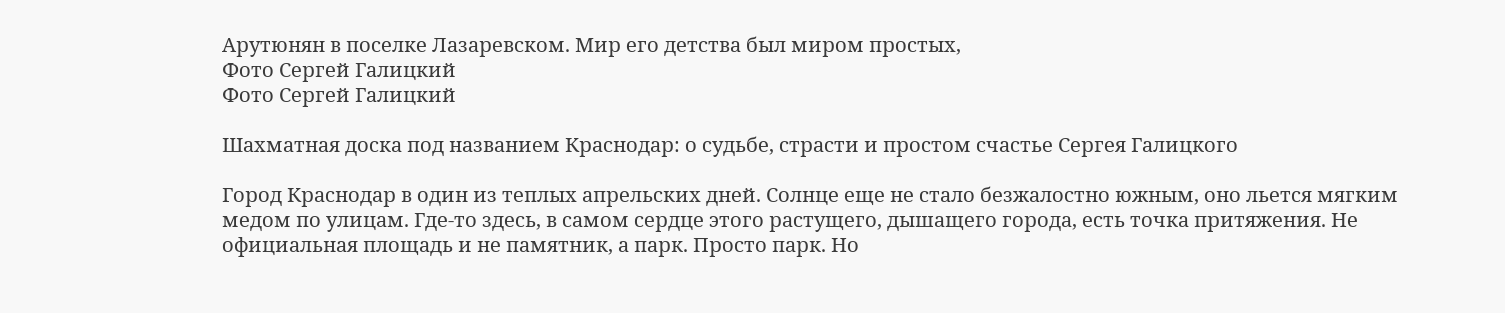Арутюнян в поселке Лазаревском. Мир его детства был миром простых,
Фото Сергей Галицкий
Фото Сергей Галицкий

Шахматная доска под названием Краснодар: о судьбе, страсти и простом счастье Сергея Галицкого

Город Краснодар в один из теплых апрельских дней. Солнце еще не стало безжалостно южным, оно льется мягким медом по улицам. Где-то здесь, в самом сердце этого растущего, дышащего города, есть точка притяжения. Не официальная площадь и не памятник, а парк. Просто парк. Но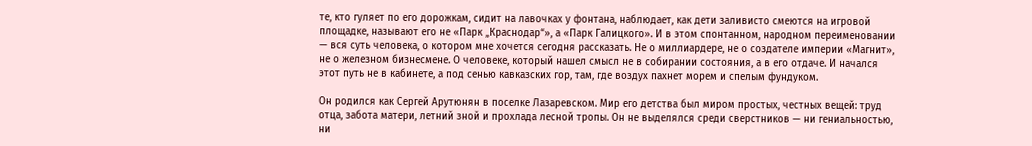те, кто гуляет по его дорожкам, сидит на лавочках у фонтана, наблюдает, как дети заливисто смеются на игровой площадке, называют его не «Парк „Краснодар“», а «Парк Галицкого». И в этом спонтанном, народном переименовании — вся суть человека, о котором мне хочется сегодня рассказать. Не о миллиардере, не о создателе империи «Магнит», не о железном бизнесмене. О человеке, который нашел смысл не в собирании состояния, а в его отдаче. И начался этот путь не в кабинете, а под сенью кавказских гор, там, где воздух пахнет морем и спелым фундуком.

Он родился как Сергей Арутюнян в поселке Лазаревском. Мир его детства был миром простых, честных вещей: труд отца, забота матери, летний зной и прохлада лесной тропы. Он не выделялся среди сверстников — ни гениальностью, ни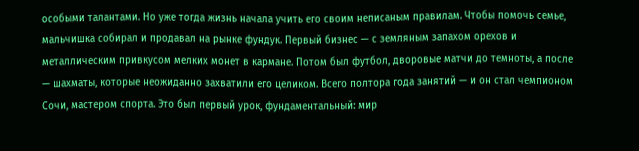особыми талантами. Но уже тогда жизнь начала учить его своим неписаным правилам. Чтобы помочь семье, мальчишка собирал и продавал на рынке фундук. Первый бизнес — с земляным запахом орехов и металлическим привкусом мелких монет в кармане. Потом был футбол, дворовые матчи до темноты, а после — шахматы, которые неожиданно захватили его целиком. Всего полтора года занятий — и он стал чемпионом Сочи, мастером спорта. Это был первый урок, фундаментальный: мир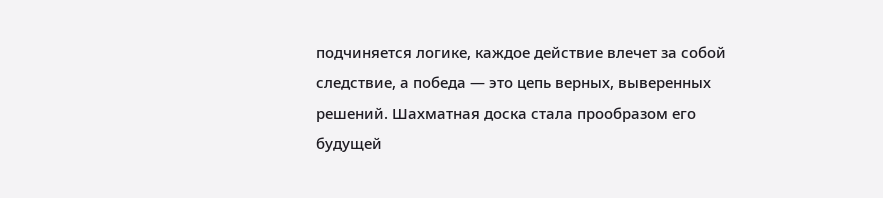подчиняется логике, каждое действие влечет за собой следствие, а победа — это цепь верных, выверенных решений. Шахматная доска стала прообразом его будущей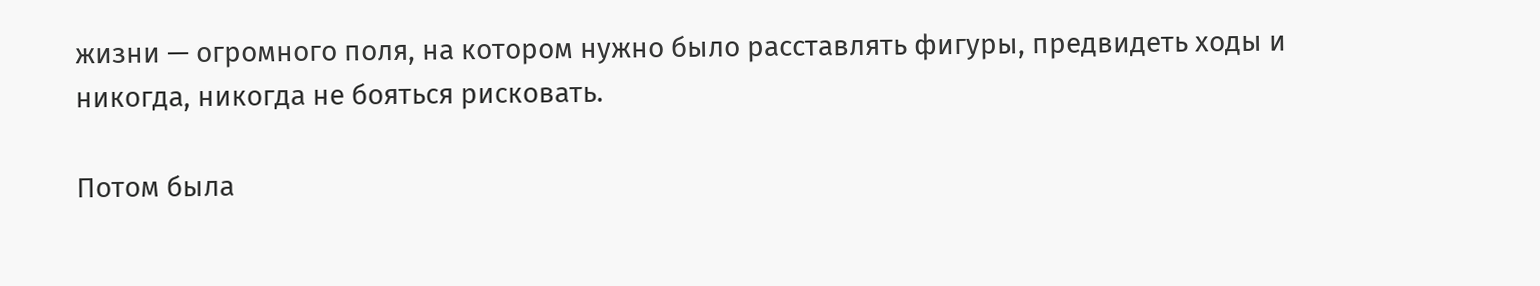жизни — огромного поля, на котором нужно было расставлять фигуры, предвидеть ходы и никогда, никогда не бояться рисковать.

Потом была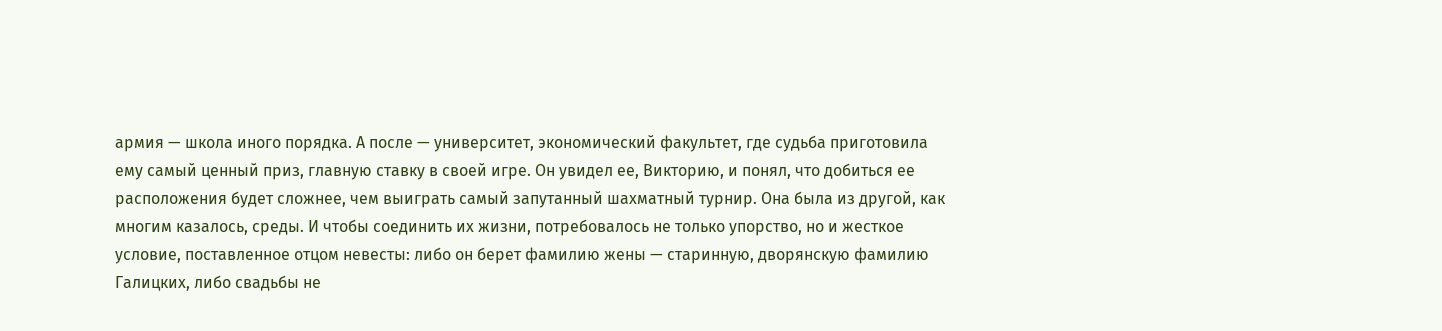армия — школа иного порядка. А после — университет, экономический факультет, где судьба приготовила ему самый ценный приз, главную ставку в своей игре. Он увидел ее, Викторию, и понял, что добиться ее расположения будет сложнее, чем выиграть самый запутанный шахматный турнир. Она была из другой, как многим казалось, среды. И чтобы соединить их жизни, потребовалось не только упорство, но и жесткое условие, поставленное отцом невесты: либо он берет фамилию жены — старинную, дворянскую фамилию Галицких, либо свадьбы не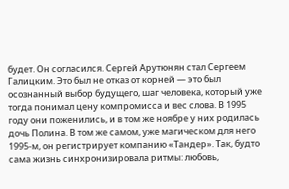будет. Он согласился. Сергей Арутюнян стал Сергеем Галицким. Это был не отказ от корней — это был осознанный выбор будущего, шаг человека, который уже тогда понимал цену компромисса и вес слова. В 1995 году они поженились, и в том же ноябре у них родилась дочь Полина. В том же самом, уже магическом для него 1995-м, он регистрирует компанию «Тандер». Так, будто сама жизнь синхронизировала ритмы: любовь,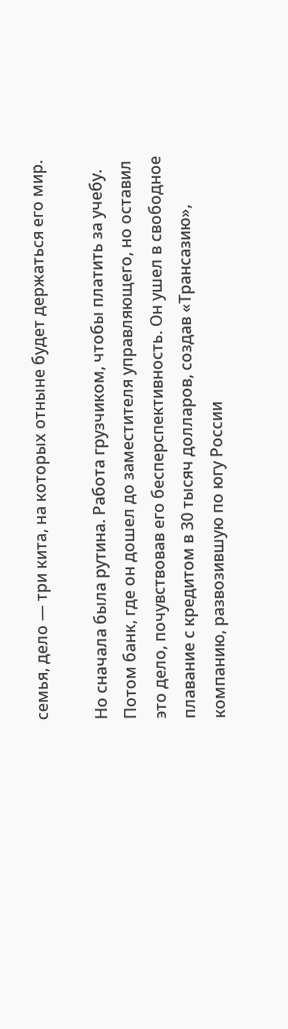семья, дело — три кита, на которых отныне будет держаться его мир.

Но сначала была рутина. Работа грузчиком, чтобы платить за учебу. Потом банк, где он дошел до заместителя управляющего, но оставил это дело, почувствовав его бесперспективность. Он ушел в свободное плавание с кредитом в 30 тысяч долларов, создав «Трансазию», компанию, развозившую по югу России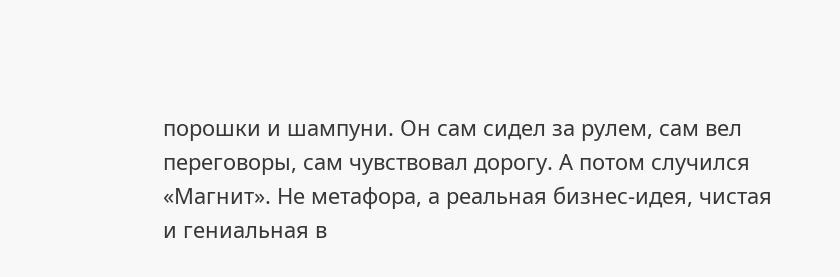порошки и шампуни. Он сам сидел за рулем, сам вел переговоры, сам чувствовал дорогу. А потом случился «Магнит». Не метафора, а реальная бизнес-идея, чистая и гениальная в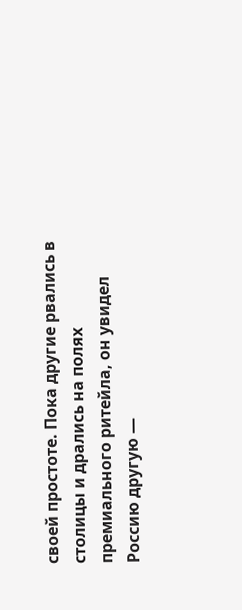своей простоте. Пока другие рвались в столицы и дрались на полях премиального ритейла, он увидел Россию другую —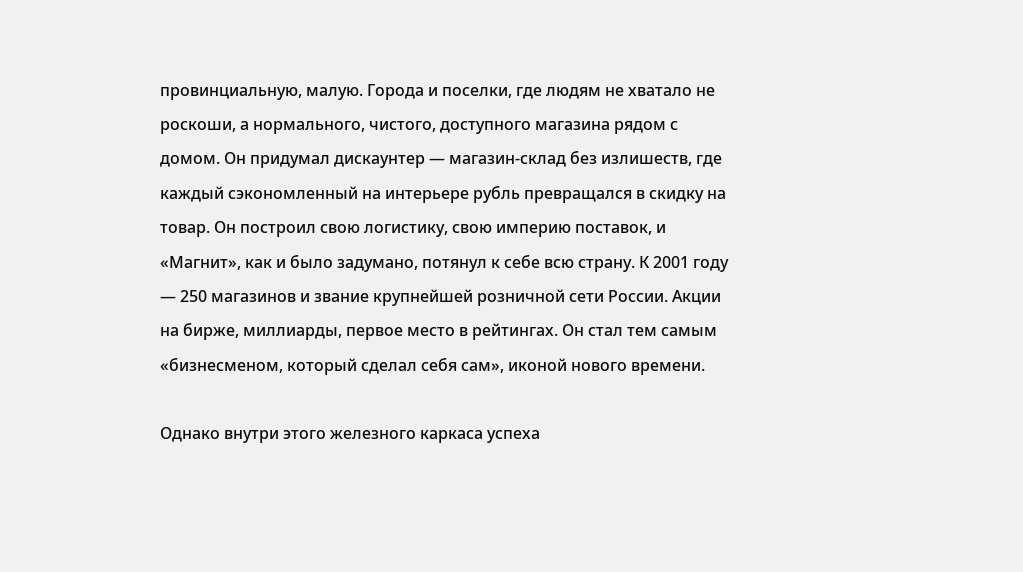провинциальную, малую. Города и поселки, где людям не хватало не роскоши, а нормального, чистого, доступного магазина рядом с домом. Он придумал дискаунтер — магазин-склад без излишеств, где каждый сэкономленный на интерьере рубль превращался в скидку на товар. Он построил свою логистику, свою империю поставок, и «Магнит», как и было задумано, потянул к себе всю страну. К 2001 году — 250 магазинов и звание крупнейшей розничной сети России. Акции на бирже, миллиарды, первое место в рейтингах. Он стал тем самым «бизнесменом, который сделал себя сам», иконой нового времени.

Однако внутри этого железного каркаса успеха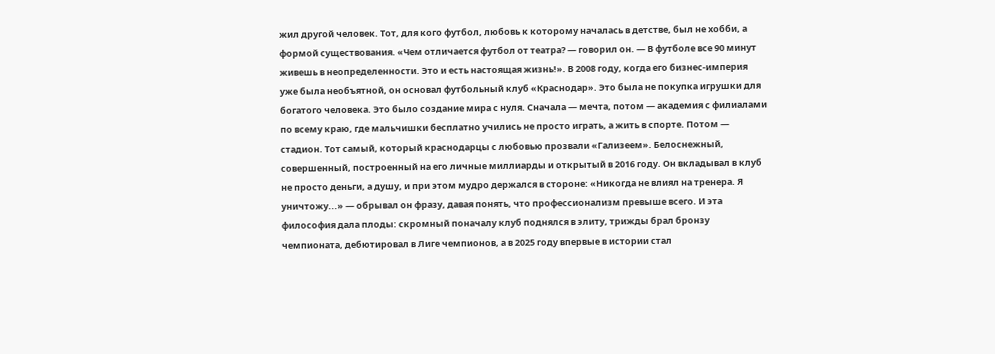жил другой человек. Тот, для кого футбол, любовь к которому началась в детстве, был не хобби, а формой существования. «Чем отличается футбол от театра? — говорил он. — В футболе все 90 минут живешь в неопределенности. Это и есть настоящая жизнь!». В 2008 году, когда его бизнес-империя уже была необъятной, он основал футбольный клуб «Краснодар». Это была не покупка игрушки для богатого человека. Это было создание мира с нуля. Сначала — мечта, потом — академия с филиалами по всему краю, где мальчишки бесплатно учились не просто играть, а жить в спорте. Потом — стадион. Тот самый, который краснодарцы с любовью прозвали «Гализеем». Белоснежный, совершенный, построенный на его личные миллиарды и открытый в 2016 году. Он вкладывал в клуб не просто деньги, а душу, и при этом мудро держался в стороне: «Никогда не влиял на тренера. Я уничтожу...» — обрывал он фразу, давая понять, что профессионализм превыше всего. И эта философия дала плоды: скромный поначалу клуб поднялся в элиту, трижды брал бронзу чемпионата, дебютировал в Лиге чемпионов, а в 2025 году впервые в истории стал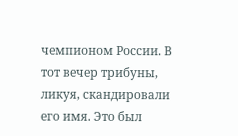чемпионом России. В тот вечер трибуны, ликуя, скандировали его имя. Это был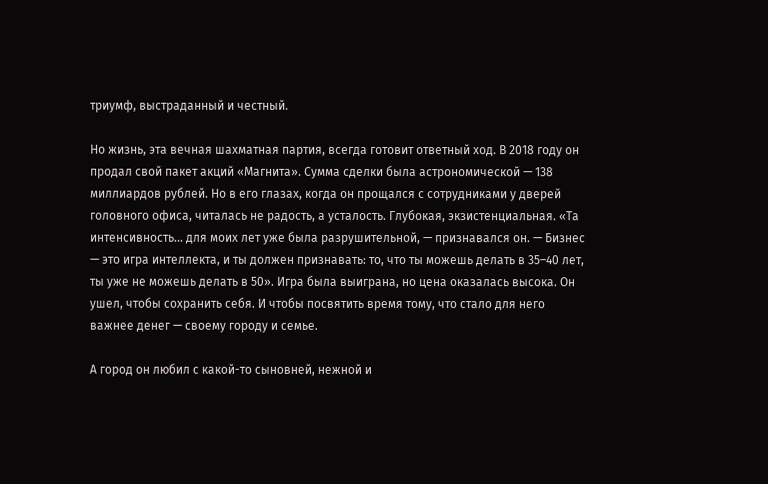триумф, выстраданный и честный.

Но жизнь, эта вечная шахматная партия, всегда готовит ответный ход. В 2018 году он продал свой пакет акций «Магнита». Сумма сделки была астрономической — 138 миллиардов рублей. Но в его глазах, когда он прощался с сотрудниками у дверей головного офиса, читалась не радость, а усталость. Глубокая, экзистенциальная. «Та интенсивность... для моих лет уже была разрушительной, — признавался он. — Бизнес — это игра интеллекта, и ты должен признавать: то, что ты можешь делать в 35–40 лет, ты уже не можешь делать в 50». Игра была выиграна, но цена оказалась высока. Он ушел, чтобы сохранить себя. И чтобы посвятить время тому, что стало для него важнее денег — своему городу и семье.

А город он любил с какой-то сыновней, нежной и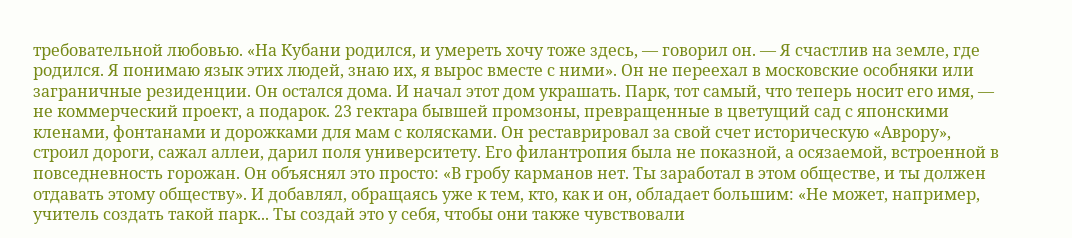требовательной любовью. «На Кубани родился, и умереть хочу тоже здесь, — говорил он. — Я счастлив на земле, где родился. Я понимаю язык этих людей, знаю их, я вырос вместе с ними». Он не переехал в московские особняки или заграничные резиденции. Он остался дома. И начал этот дом украшать. Парк, тот самый, что теперь носит его имя, — не коммерческий проект, а подарок. 23 гектара бывшей промзоны, превращенные в цветущий сад с японскими кленами, фонтанами и дорожками для мам с колясками. Он реставрировал за свой счет историческую «Аврору», строил дороги, сажал аллеи, дарил поля университету. Его филантропия была не показной, а осязаемой, встроенной в повседневность горожан. Он объяснял это просто: «В гробу карманов нет. Ты заработал в этом обществе, и ты должен отдавать этому обществу». И добавлял, обращаясь уже к тем, кто, как и он, обладает большим: «Не может, например, учитель создать такой парк... Ты создай это у себя, чтобы они также чувствовали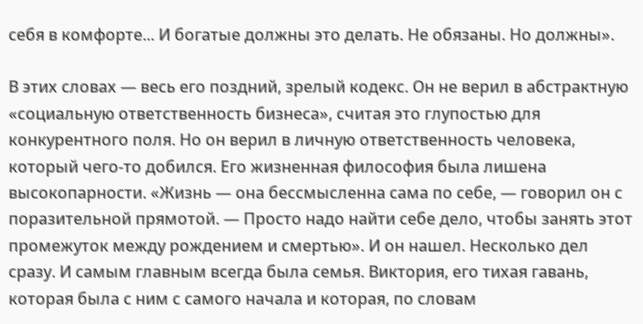себя в комфорте... И богатые должны это делать. Не обязаны. Но должны».

В этих словах — весь его поздний, зрелый кодекс. Он не верил в абстрактную «социальную ответственность бизнеса», считая это глупостью для конкурентного поля. Но он верил в личную ответственность человека, который чего-то добился. Его жизненная философия была лишена высокопарности. «Жизнь — она бессмысленна сама по себе, — говорил он с поразительной прямотой. — Просто надо найти себе дело, чтобы занять этот промежуток между рождением и смертью». И он нашел. Несколько дел сразу. И самым главным всегда была семья. Виктория, его тихая гавань, которая была с ним с самого начала и которая, по словам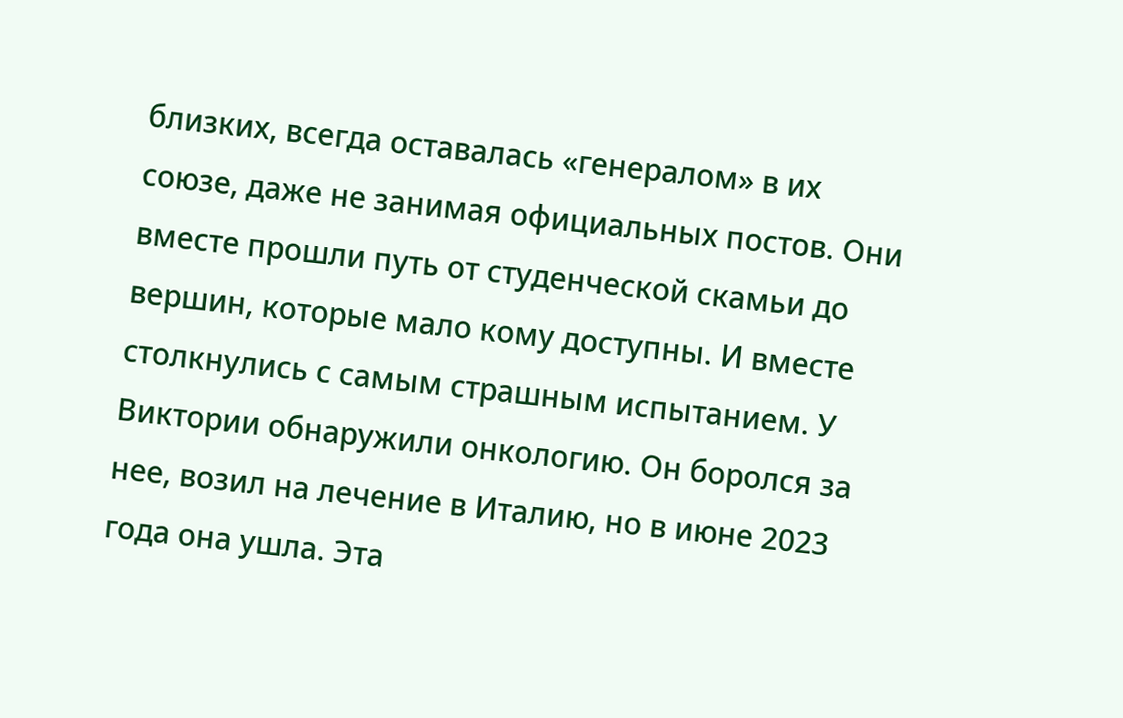близких, всегда оставалась «генералом» в их союзе, даже не занимая официальных постов. Они вместе прошли путь от студенческой скамьи до вершин, которые мало кому доступны. И вместе столкнулись с самым страшным испытанием. У Виктории обнаружили онкологию. Он боролся за нее, возил на лечение в Италию, но в июне 2023 года она ушла. Эта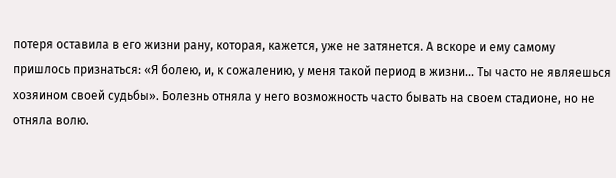потеря оставила в его жизни рану, которая, кажется, уже не затянется. А вскоре и ему самому пришлось признаться: «Я болею, и, к сожалению, у меня такой период в жизни... Ты часто не являешься хозяином своей судьбы». Болезнь отняла у него возможность часто бывать на своем стадионе, но не отняла волю.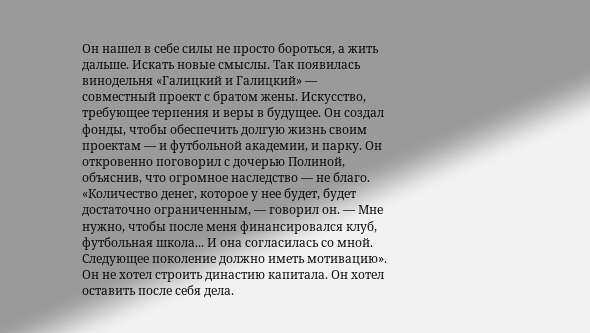Он нашел в себе силы не просто бороться, а жить дальше. Искать новые смыслы. Так появилась винодельня «Галицкий и Галицкий» — совместный проект с братом жены. Искусство, требующее терпения и веры в будущее. Он создал фонды, чтобы обеспечить долгую жизнь своим проектам — и футбольной академии, и парку. Он откровенно поговорил с дочерью Полиной, объяснив, что огромное наследство — не благо. «Количество денег, которое у нее будет, будет достаточно ограниченным, — говорил он. — Мне нужно, чтобы после меня финансировался клуб, футбольная школа... И она согласилась со мной. Следующее поколение должно иметь мотивацию». Он не хотел строить династию капитала. Он хотел оставить после себя дела.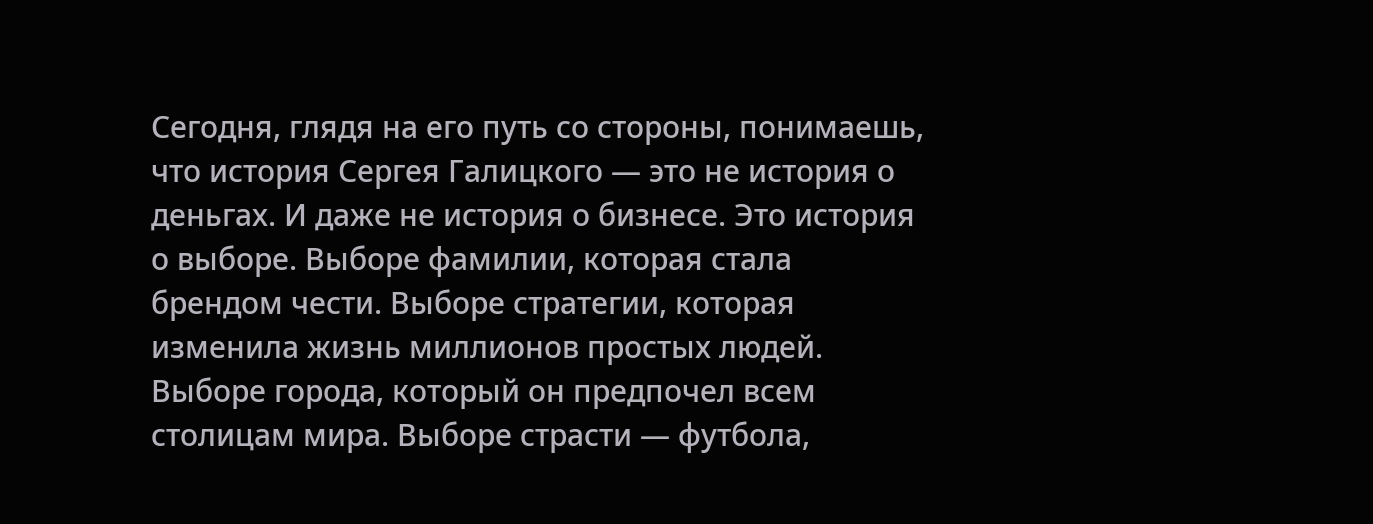Сегодня, глядя на его путь со стороны, понимаешь, что история Сергея Галицкого — это не история о деньгах. И даже не история о бизнесе. Это история о выборе. Выборе фамилии, которая стала брендом чести. Выборе стратегии, которая изменила жизнь миллионов простых людей. Выборе города, который он предпочел всем столицам мира. Выборе страсти — футбола,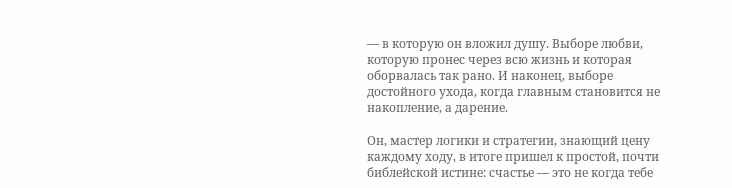— в которую он вложил душу. Выборе любви, которую пронес через всю жизнь и которая оборвалась так рано. И наконец, выборе достойного ухода, когда главным становится не накопление, а дарение.

Он, мастер логики и стратегии, знающий цену каждому ходу, в итоге пришел к простой, почти библейской истине: счастье — это не когда тебе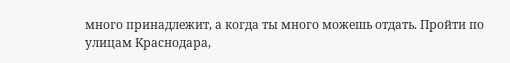много принадлежит, а когда ты много можешь отдать. Пройти по улицам Краснодара,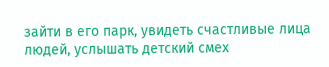зайти в его парк, увидеть счастливые лица людей, услышать детский смех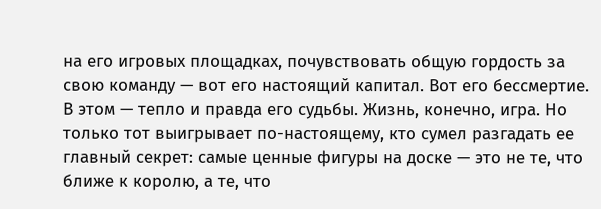на его игровых площадках, почувствовать общую гордость за свою команду — вот его настоящий капитал. Вот его бессмертие. В этом — тепло и правда его судьбы. Жизнь, конечно, игра. Но только тот выигрывает по-настоящему, кто сумел разгадать ее главный секрет: самые ценные фигуры на доске — это не те, что ближе к королю, а те, что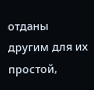отданы другим для их простой,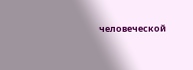человеческой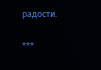радости.

***